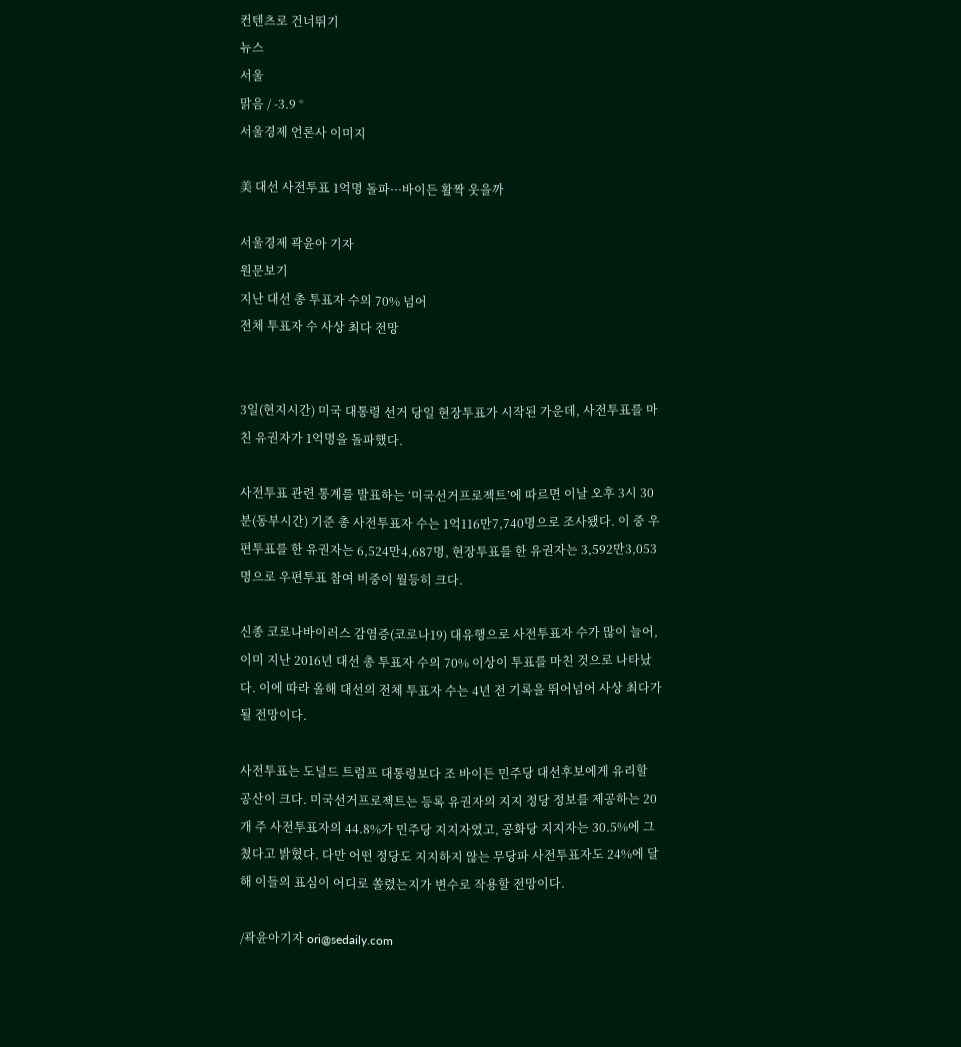컨텐츠로 건너뛰기
뉴스
서울
맑음 / -3.9 °
서울경제 언론사 이미지

美 대선 사전투표 1억명 돌파···바이든 활짝 웃을까

서울경제 곽윤아 기자
원문보기
지난 대선 총 투표자 수의 70% 넘어
전체 투표자 수 사상 최다 전망


3일(현지시간) 미국 대통령 선거 당일 현장투표가 시작된 가운데, 사전투표를 마친 유권자가 1억명을 돌파했다.

사전투표 관련 통계를 발표하는 ‘미국선거프로젝트’에 따르면 이날 오후 3시 30분(동부시간) 기준 총 사전투표자 수는 1억116만7,740명으로 조사됐다. 이 중 우편투표를 한 유권자는 6,524만4,687명, 현장투표를 한 유권자는 3,592만3,053명으로 우편투표 참여 비중이 월등히 크다.

신종 코로나바이러스 감염증(코로나19) 대유행으로 사전투표자 수가 많이 늘어, 이미 지난 2016년 대선 총 투표자 수의 70% 이상이 투표를 마친 것으로 나타났다. 이에 따라 올해 대선의 전체 투표자 수는 4년 전 기록을 뛰어넘어 사상 최다가 될 전망이다.

사전투표는 도널드 트럼프 대통령보다 조 바이든 민주당 대선후보에게 유리할 공산이 크다. 미국선거프로젝트는 등록 유권자의 지지 정당 정보를 제공하는 20개 주 사전투표자의 44.8%가 민주당 지지자였고, 공화당 지지자는 30.5%에 그쳤다고 밝혔다. 다만 어떤 정당도 지지하지 않는 무당파 사전투표자도 24%에 달해 이들의 표심이 어디로 쏠렸는지가 변수로 작용할 전망이다.

/곽윤아기자 ori@sedaily.com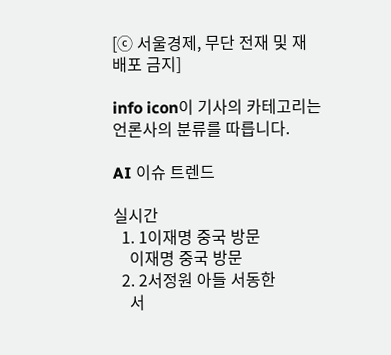[ⓒ 서울경제, 무단 전재 및 재배포 금지]

info icon이 기사의 카테고리는 언론사의 분류를 따릅니다.

AI 이슈 트렌드

실시간
  1. 1이재명 중국 방문
    이재명 중국 방문
  2. 2서정원 아들 서동한
    서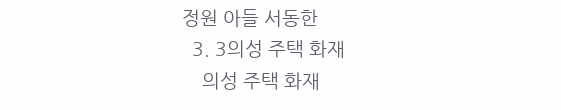정원 아들 서동한
  3. 3의성 주택 화재
    의성 주택 화재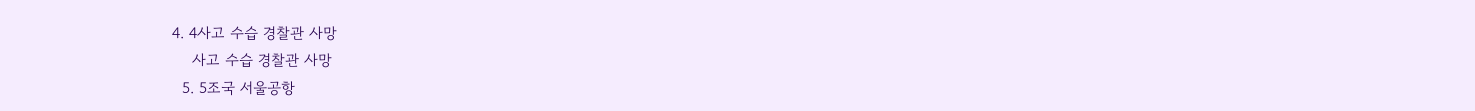4. 4사고 수습 경찰관 사망
    사고 수습 경찰관 사망
  5. 5조국 서울공항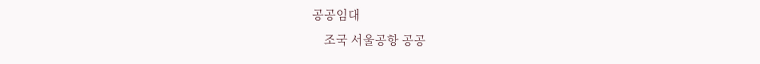공공임대
    조국 서울공항 공공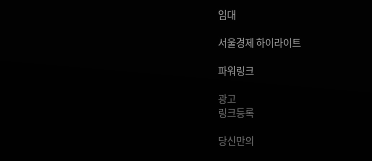임대

서울경제 하이라이트

파워링크

광고
링크등록

당신만의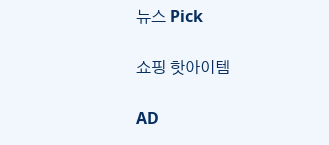뉴스 Pick

쇼핑 핫아이템

AD